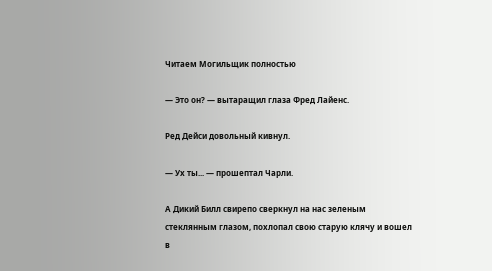Читаем Могильщик полностью

— Это он? — вытаращил глаза Фред Лайенс.

Ред Дейси довольный кивнул.

— Ух ты... — прошептал Чарли.

А Дикий Билл свирепо сверкнул на нас зеленым стеклянным глазом, похлопал свою старую клячу и вошел в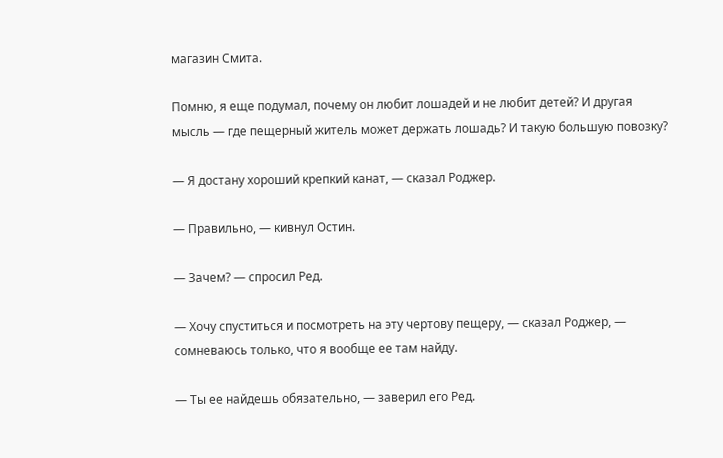магазин Смита.

Помню, я еще подумал, почему он любит лошадей и не любит детей? И другая мысль — где пещерный житель может держать лошадь? И такую большую повозку?

— Я достану хороший крепкий канат, — сказал Роджер.

— Правильно, — кивнул Остин.

— Зачем? — спросил Ред.

— Хочу спуститься и посмотреть на эту чертову пещеру, — сказал Роджер, — сомневаюсь только, что я вообще ее там найду.

— Ты ее найдешь обязательно, — заверил его Ред.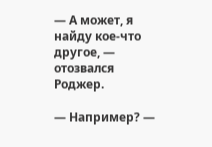— А может, я найду кое-что другое, — отозвался Роджер.

— Например? —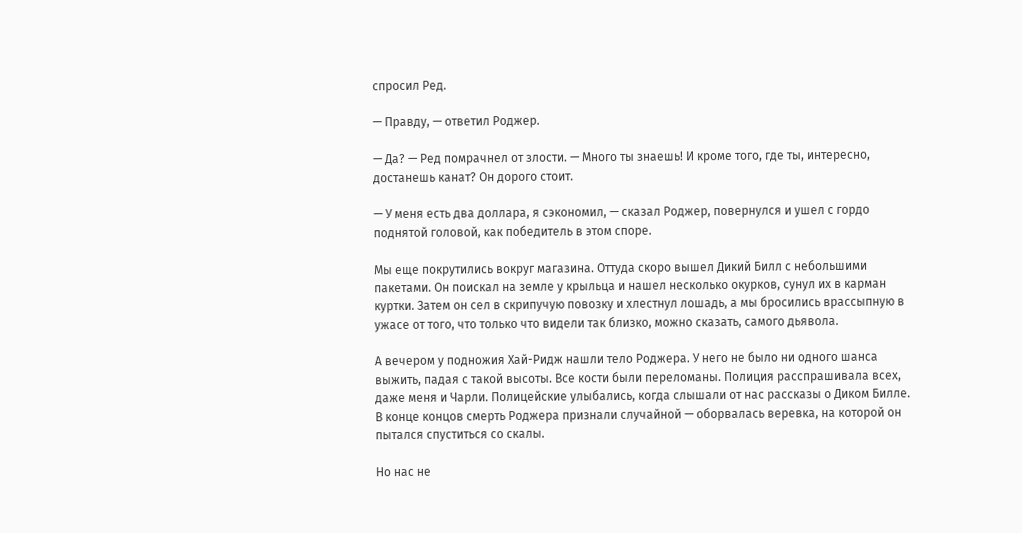спросил Ред.

— Правду, — ответил Роджер.

— Да? — Ред помрачнел от злости. — Много ты знаешь! И кроме того, где ты, интересно, достанешь канат? Он дорого стоит.

— У меня есть два доллара, я сэкономил, — сказал Роджер, повернулся и ушел с гордо поднятой головой, как победитель в этом споре.

Мы еще покрутились вокруг магазина. Оттуда скоро вышел Дикий Билл с небольшими пакетами. Он поискал на земле у крыльца и нашел несколько окурков, сунул их в карман куртки. Затем он сел в скрипучую повозку и хлестнул лошадь, а мы бросились врассыпную в ужасе от того, что только что видели так близко, можно сказать, самого дьявола.

А вечером у подножия Хай-Ридж нашли тело Роджера. У него не было ни одного шанса выжить, падая с такой высоты. Все кости были переломаны. Полиция расспрашивала всех, даже меня и Чарли. Полицейские улыбались, когда слышали от нас рассказы о Диком Билле. В конце концов смерть Роджера признали случайной — оборвалась веревка, на которой он пытался спуститься со скалы.

Но нас не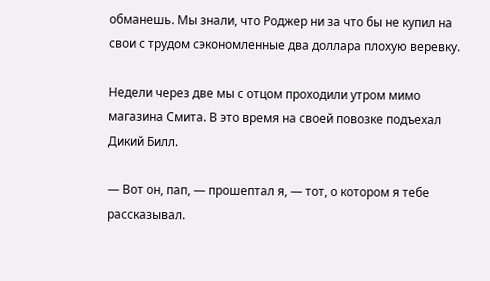обманешь. Мы знали, что Роджер ни за что бы не купил на свои с трудом сэкономленные два доллара плохую веревку.

Недели через две мы с отцом проходили утром мимо магазина Смита. В это время на своей повозке подъехал Дикий Билл.

— Вот он, пап, — прошептал я, — тот, о котором я тебе рассказывал.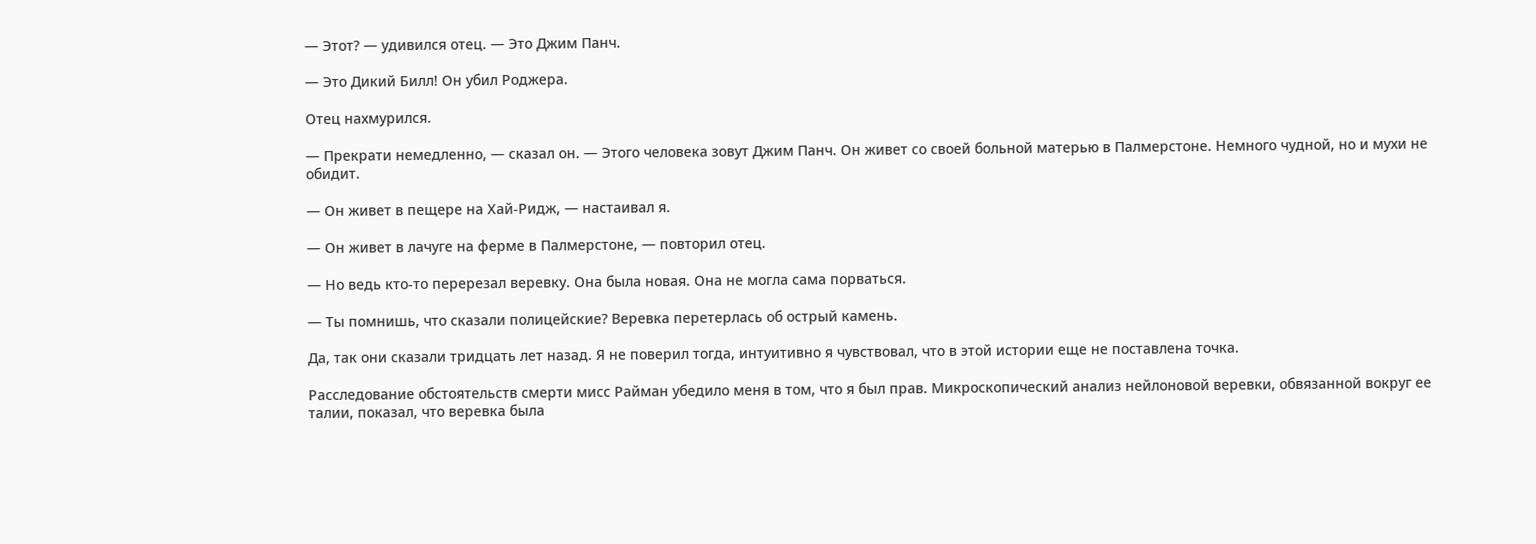— Этот? — удивился отец. — Это Джим Панч.

— Это Дикий Билл! Он убил Роджера.

Отец нахмурился.

— Прекрати немедленно, — сказал он. — Этого человека зовут Джим Панч. Он живет со своей больной матерью в Палмерстоне. Немного чудной, но и мухи не обидит.

— Он живет в пещере на Хай-Ридж, — настаивал я.

— Он живет в лачуге на ферме в Палмерстоне, — повторил отец.

— Но ведь кто-то перерезал веревку. Она была новая. Она не могла сама порваться.

— Ты помнишь, что сказали полицейские? Веревка перетерлась об острый камень.

Да, так они сказали тридцать лет назад. Я не поверил тогда, интуитивно я чувствовал, что в этой истории еще не поставлена точка.

Расследование обстоятельств смерти мисс Райман убедило меня в том, что я был прав. Микроскопический анализ нейлоновой веревки, обвязанной вокруг ее талии, показал, что веревка была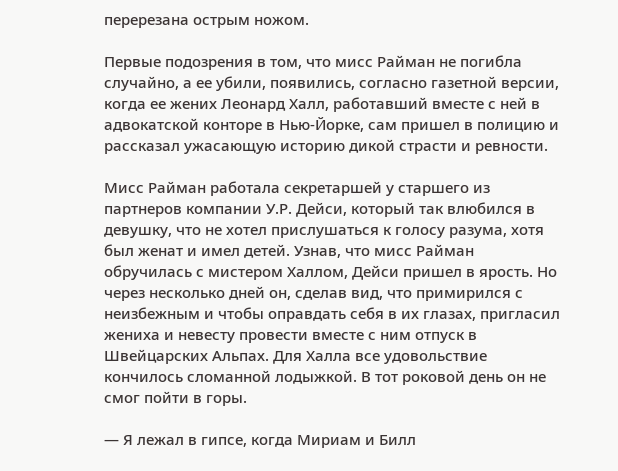перерезана острым ножом.

Первые подозрения в том, что мисс Райман не погибла случайно, а ее убили, появились, согласно газетной версии, когда ее жених Леонард Халл, работавший вместе с ней в адвокатской конторе в Нью-Йорке, сам пришел в полицию и рассказал ужасающую историю дикой страсти и ревности.

Мисс Райман работала секретаршей у старшего из партнеров компании У.Р. Дейси, который так влюбился в девушку, что не хотел прислушаться к голосу разума, хотя был женат и имел детей. Узнав, что мисс Райман обручилась с мистером Халлом, Дейси пришел в ярость. Но через несколько дней он, сделав вид, что примирился с неизбежным и чтобы оправдать себя в их глазах, пригласил жениха и невесту провести вместе с ним отпуск в Швейцарских Альпах. Для Халла все удовольствие кончилось сломанной лодыжкой. В тот роковой день он не смог пойти в горы.

— Я лежал в гипсе, когда Мириам и Билл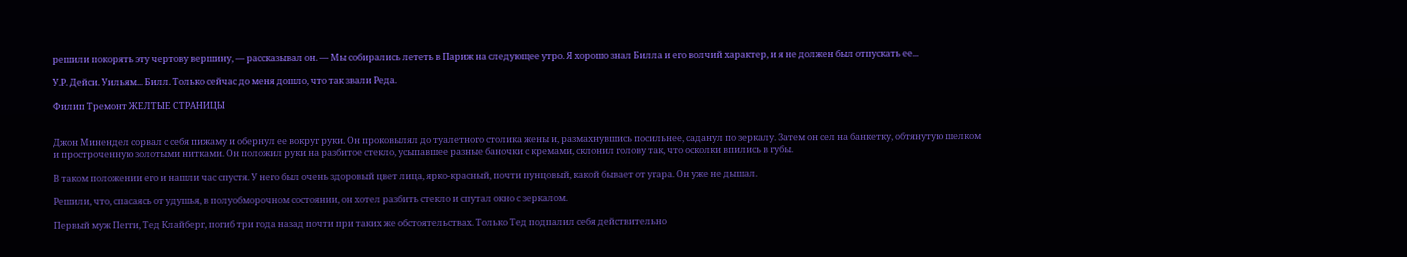решили покорять эту чертову вершину, — рассказывал он. — Мы собирались лететь в Париж на следующее утро. Я хорошо знал Билла и его волчий характер, и я не должен был отпускать ее...

У.Р. Дейси. Уильям... Билл. Только сейчас до меня дошло, что так звали Реда.

Филип Тремонт ЖЕЛТЫЕ СТРАНИЦЫ


Джон Минендел сорвал с себя пижаму и обернул ее вокруг руки. Он проковылял до туалетного столика жены и, размахнувшись посильнее, саданул по зеркалу. Затем он сел на банкетку, обтянутую шелком и простроченную золотыми нитками. Он положил руки на разбитое стекло, усыпавшее разные баночки с кремами, склонил голову так, что осколки впились в губы.

В таком положении его и нашли час спустя. У него был очень здоровый цвет лица, ярко-красный, почти пунцовый, какой бывает от угара. Он уже не дышал.

Решили, что, спасаясь от удушья, в полуобморочном состоянии, он хотел разбить стекло и спутал окно с зеркалом.

Первый муж Пегги, Тед Клайберг, погиб три года назад почти при таких же обстоятельствах. Только Тед подпалил себя действительно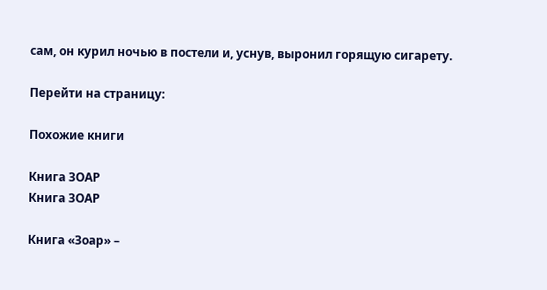сам, он курил ночью в постели и, уснув, выронил горящую сигарету.

Перейти на страницу:

Похожие книги

Книга ЗОАР
Книга ЗОАР

Книга «Зоар» –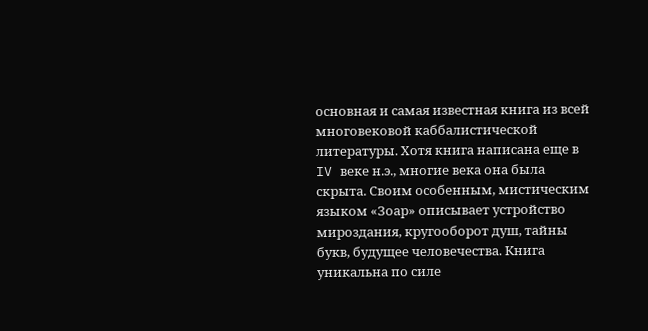основная и самая известная книга из всей многовековой каббалистической литературы. Хотя книга написана еще в IV веке н.э., многие века она была скрыта. Своим особенным, мистическим языком «Зоар» описывает устройство мироздания, кругооборот душ, тайны букв, будущее человечества. Книга уникальна по силе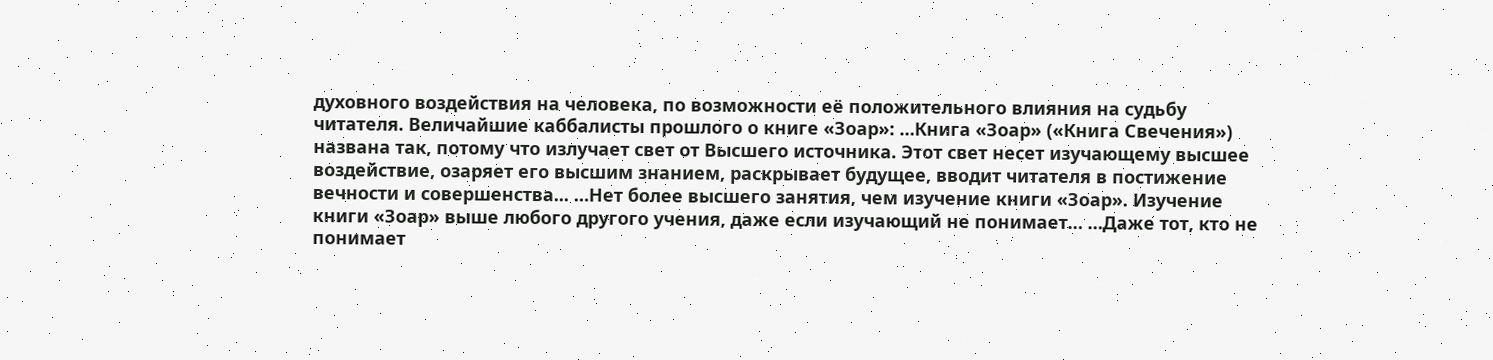духовного воздействия на человека, по возможности её положительного влияния на судьбу читателя. Величайшие каббалисты прошлого о книге «Зоар»: …Книга «Зоар» («Книга Свечения») названа так, потому что излучает свет от Высшего источника. Этот свет несет изучающему высшее воздействие, озаряет его высшим знанием, раскрывает будущее, вводит читателя в постижение вечности и совершенства... …Нет более высшего занятия, чем изучение книги «Зоар». Изучение книги «Зоар» выше любого другого учения, даже если изучающий не понимает… …Даже тот, кто не понимает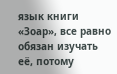язык книги «Зоар», все равно обязан изучать её, потому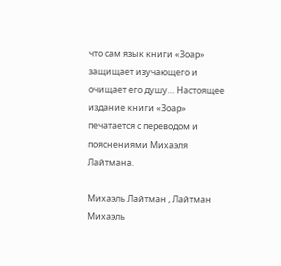что сам язык книги «Зоар» защищает изучающего и очищает его душу… Настоящее издание книги «Зоар» печатается с переводом и пояснениями Михаэля Лайтмана.

Михаэль Лайтман , Лайтман Михаэль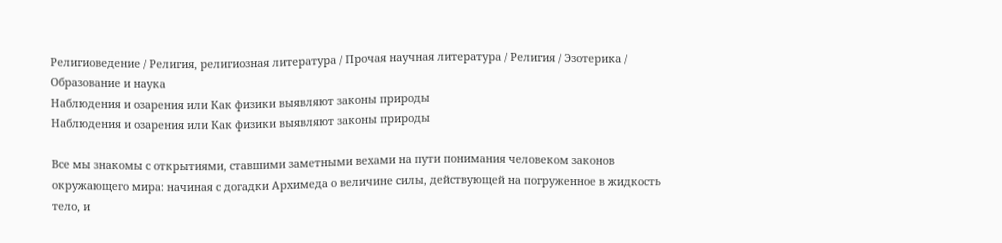Религиоведение / Религия, религиозная литература / Прочая научная литература / Религия / Эзотерика / Образование и наука
Наблюдения и озарения или Как физики выявляют законы природы
Наблюдения и озарения или Как физики выявляют законы природы

Все мы знакомы с открытиями, ставшими заметными вехами на пути понимания человеком законов окружающего мира: начиная с догадки Архимеда о величине силы, действующей на погруженное в жидкость тело, и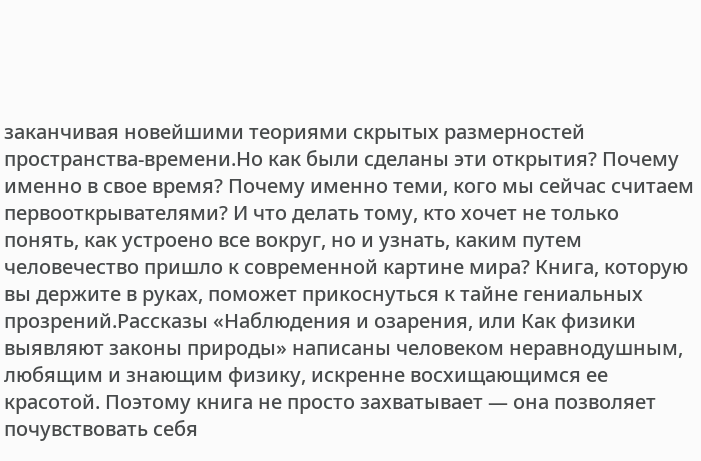заканчивая новейшими теориями скрытых размерностей пространства-времени.Но как были сделаны эти открытия? Почему именно в свое время? Почему именно теми, кого мы сейчас считаем первооткрывателями? И что делать тому, кто хочет не только понять, как устроено все вокруг, но и узнать, каким путем человечество пришло к современной картине мира? Книга, которую вы держите в руках, поможет прикоснуться к тайне гениальных прозрений.Рассказы «Наблюдения и озарения, или Как физики выявляют законы природы» написаны человеком неравнодушным, любящим и знающим физику, искренне восхищающимся ее красотой. Поэтому книга не просто захватывает — она позволяет почувствовать себя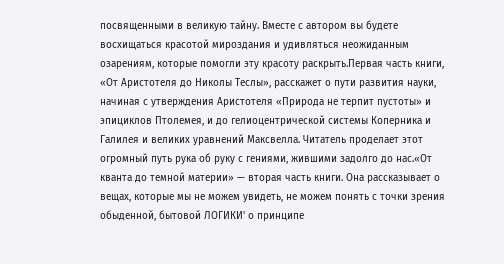посвященными в великую тайну. Вместе с автором вы будете восхищаться красотой мироздания и удивляться неожиданным озарениям, которые помогли эту красоту раскрыть.Первая часть книги, «От Аристотеля до Николы Теслы», расскажет о пути развития науки, начиная с утверждения Аристотеля «Природа не терпит пустоты» и эпициклов Птолемея, и до гелиоцентрической системы Коперника и Галилея и великих уравнений Максвелла. Читатель проделает этот огромный путь рука об руку с гениями, жившими задолго до нас.«От кванта до темной материи» — вторая часть книги. Она рассказывает о вещах, которые мы не можем увидеть, не можем понять с точки зрения обыденной, бытовой ЛОГИКИ' о принципе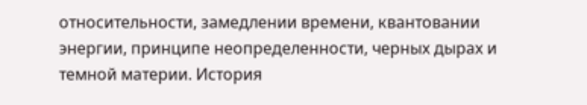относительности, замедлении времени, квантовании энергии, принципе неопределенности, черных дырах и темной материи. История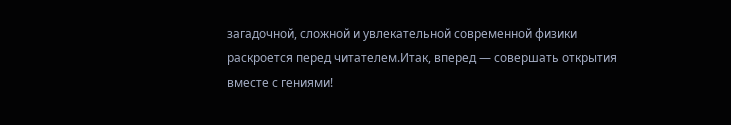загадочной, сложной и увлекательной современной физики раскроется перед читателем.Итак, вперед — совершать открытия вместе с гениями!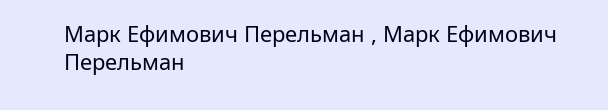Марк Ефимович Перельман , Марк Ефимович Перельман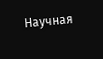Научная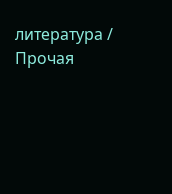литература / Прочая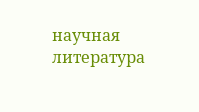научная литература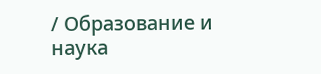/ Образование и наука